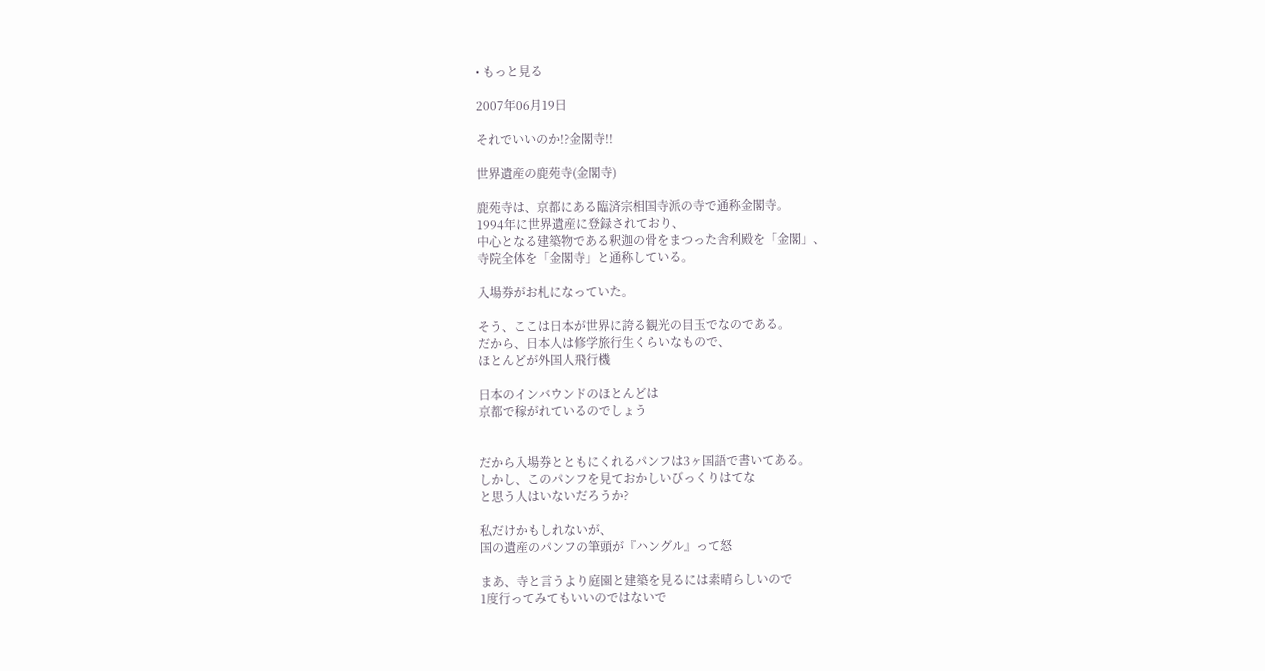• もっと見る

2007年06月19日

それでいいのか!?金閣寺!!

世界遺産の鹿苑寺(金閣寺)

鹿苑寺は、京都にある臨済宗相国寺派の寺で通称金閣寺。
1994年に世界遺産に登録されており、
中心となる建築物である釈迦の骨をまつった舎利殿を「金閣」、
寺院全体を「金閣寺」と通称している。

入場券がお札になっていた。

そう、ここは日本が世界に誇る観光の目玉でなのである。
だから、日本人は修学旅行生くらいなもので、
ほとんどが外国人飛行機

日本のインバウンドのほとんどは
京都で稼がれているのでしょう


だから入場券とともにくれるパンフは3ヶ国語で書いてある。
しかし、このパンフを見ておかしいびっくりはてな
と思う人はいないだろうか?

私だけかもしれないが、
国の遺産のパンフの筆頭が『ハングル』って怒

まあ、寺と言うより庭園と建築を見るには素晴らしいので
1度行ってみてもいいのではないで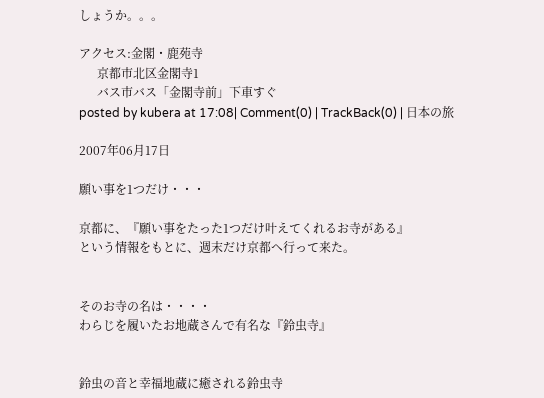しょうか。。。

アクセス:金閣・鹿苑寺
      京都市北区金閣寺1
      バス市バス「金閣寺前」下車すぐ
posted by kubera at 17:08| Comment(0) | TrackBack(0) | 日本の旅

2007年06月17日

願い事を1つだけ・・・

京都に、『願い事をたった1つだけ叶えてくれるお寺がある』
という情報をもとに、週末だけ京都へ行って来た。


そのお寺の名は・・・・
わらじを履いたお地蔵さんで有名な『鈴虫寺』


鈴虫の音と幸福地蔵に癒される鈴虫寺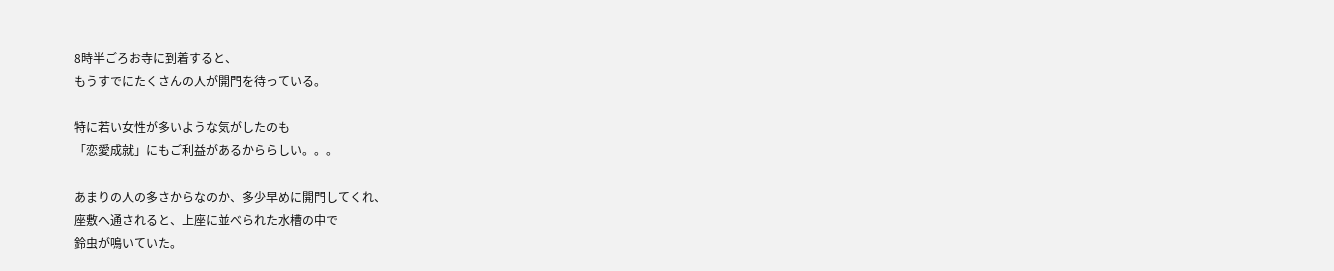8時半ごろお寺に到着すると、
もうすでにたくさんの人が開門を待っている。

特に若い女性が多いような気がしたのも
「恋愛成就」にもご利益があるかららしい。。。

あまりの人の多さからなのか、多少早めに開門してくれ、
座敷へ通されると、上座に並べられた水槽の中で
鈴虫が鳴いていた。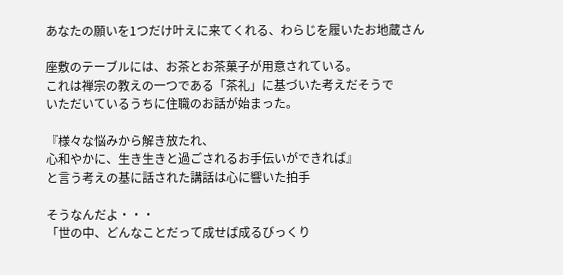あなたの願いを1つだけ叶えに来てくれる、わらじを履いたお地蔵さん

座敷のテーブルには、お茶とお茶菓子が用意されている。
これは禅宗の教えの一つである「茶礼」に基づいた考えだそうで
いただいているうちに住職のお話が始まった。

『様々な悩みから解き放たれ、
心和やかに、生き生きと過ごされるお手伝いができれば』
と言う考えの基に話された講話は心に響いた拍手

そうなんだよ・・・
「世の中、どんなことだって成せば成るびっくり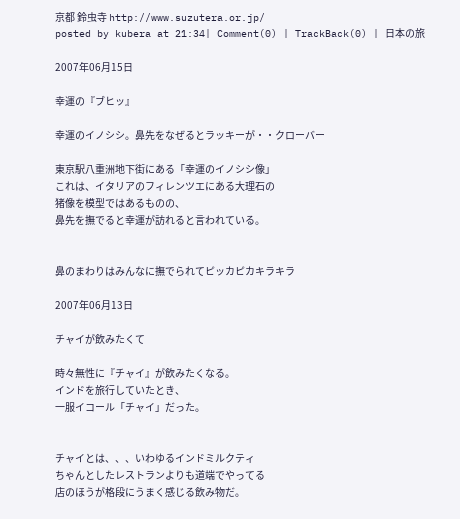京都 鈴虫寺 http://www.suzutera.or.jp/
posted by kubera at 21:34| Comment(0) | TrackBack(0) | 日本の旅

2007年06月15日

幸運の『ブヒッ』

幸運のイノシシ。鼻先をなぜるとラッキーが・・クローバー

東京駅八重洲地下街にある「幸運のイノシシ像」
これは、イタリアのフィレンツエにある大理石の
猪像を模型ではあるものの、
鼻先を撫でると幸運が訪れると言われている。


鼻のまわりはみんなに撫でられてピッカピカキラキラ

2007年06月13日

チャイが飲みたくて

時々無性に『チャイ』が飲みたくなる。
インドを旅行していたとき、
一服イコール「チャイ」だった。


チャイとは、、、いわゆるインドミルクティ
ちゃんとしたレストランよりも道端でやってる
店のほうが格段にうまく感じる飲み物だ。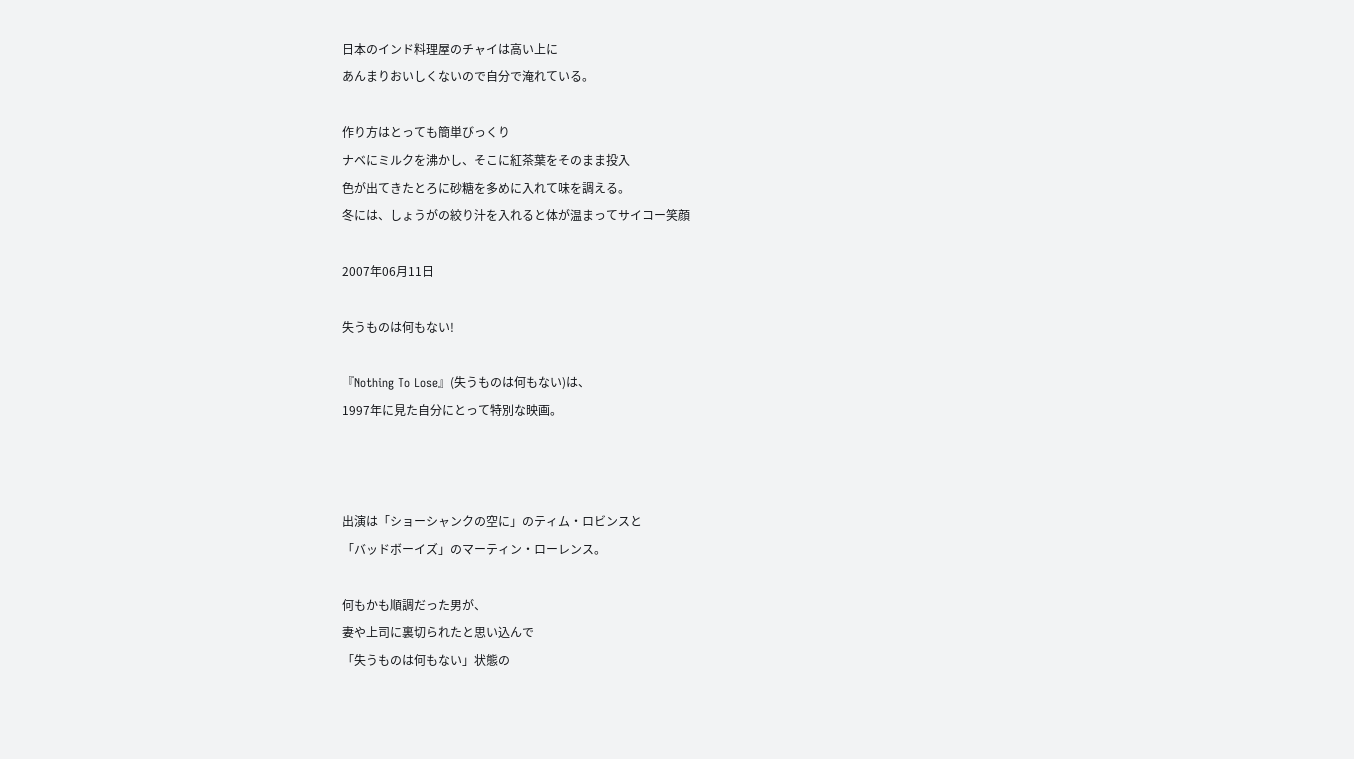日本のインド料理屋のチャイは高い上に
あんまりおいしくないので自分で淹れている。

作り方はとっても簡単びっくり
ナベにミルクを沸かし、そこに紅茶葉をそのまま投入
色が出てきたとろに砂糖を多めに入れて味を調える。
冬には、しょうがの絞り汁を入れると体が温まってサイコー笑顔

2007年06月11日

失うものは何もない!

『Nothing To Lose』(失うものは何もない)は、
1997年に見た自分にとって特別な映画。



出演は「ショーシャンクの空に」のティム・ロビンスと
「バッドボーイズ」のマーティン・ローレンス。

何もかも順調だった男が、
妻や上司に裏切られたと思い込んで
「失うものは何もない」状態の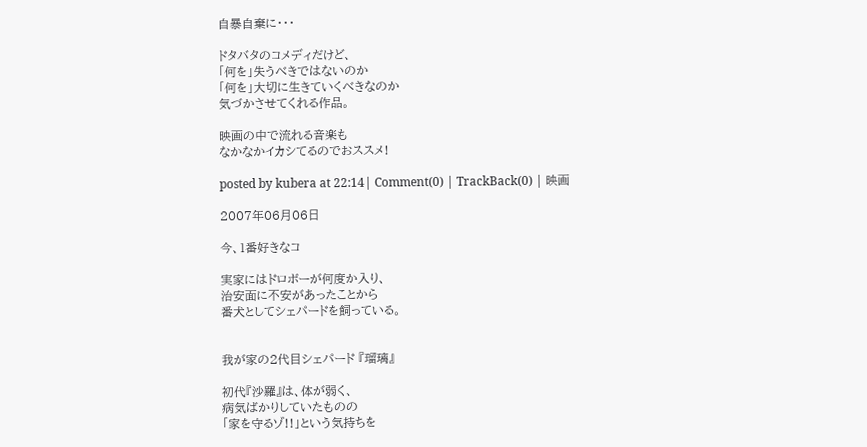自暴自棄に・・・

ドタバタのコメディだけど、
「何を」失うべきではないのか
「何を」大切に生きていくべきなのか
気づかさせてくれる作品。

映画の中で流れる音楽も
なかなかイカシてるのでおススメ!

posted by kubera at 22:14| Comment(0) | TrackBack(0) | 映画

2007年06月06日

今、1番好きなコ

実家にはドロボーが何度か入り、
治安面に不安があったことから
番犬としてシェパードを飼っている。


我が家の2代目シェパード 『瑠璃』

初代『沙羅』は、体が弱く、
病気ばかりしていたものの
「家を守るゾ!!」という気持ちを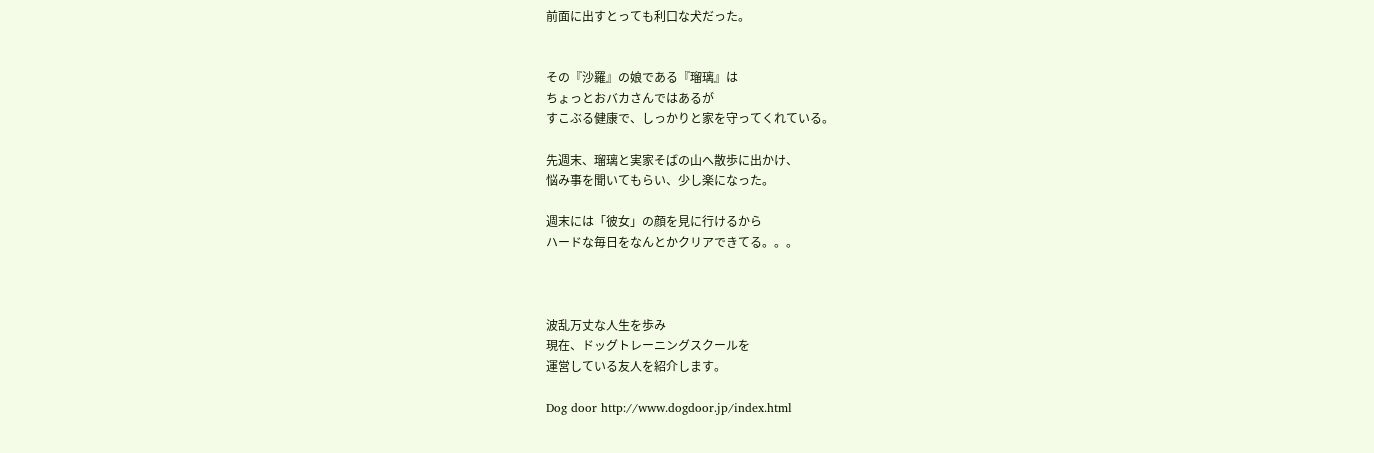前面に出すとっても利口な犬だった。


その『沙羅』の娘である『瑠璃』は
ちょっとおバカさんではあるが
すこぶる健康で、しっかりと家を守ってくれている。

先週末、瑠璃と実家そばの山へ散歩に出かけ、
悩み事を聞いてもらい、少し楽になった。

週末には「彼女」の顔を見に行けるから
ハードな毎日をなんとかクリアできてる。。。



波乱万丈な人生を歩み
現在、ドッグトレーニングスクールを
運営している友人を紹介します。

Dog door http://www.dogdoor.jp/index.html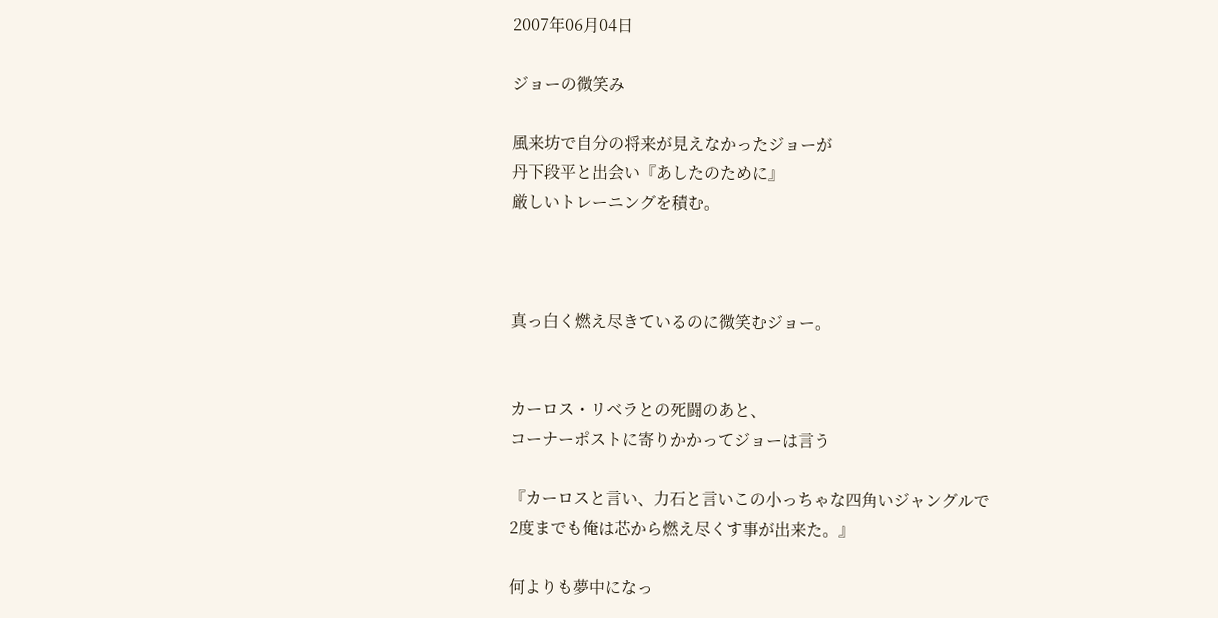2007年06月04日

ジョーの微笑み

風来坊で自分の将来が見えなかったジョーが
丹下段平と出会い『あしたのために』
厳しいトレーニングを積む。



真っ白く燃え尽きているのに微笑むジョー。


カーロス・リベラとの死闘のあと、
コーナーポストに寄りかかってジョーは言う

『カーロスと言い、力石と言いこの小っちゃな四角いジャングルで
2度までも俺は芯から燃え尽くす事が出来た。』

何よりも夢中になっ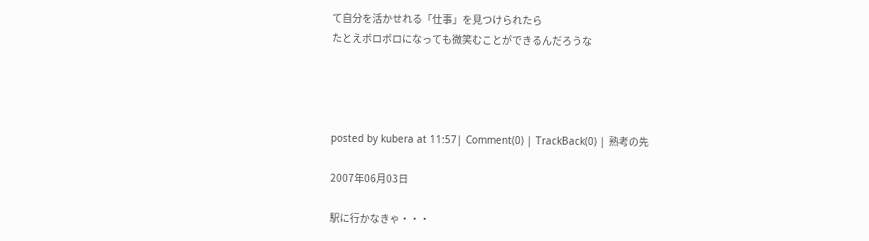て自分を活かせれる「仕事」を見つけられたら
たとえボロボロになっても微笑むことができるんだろうな




posted by kubera at 11:57| Comment(0) | TrackBack(0) | 熟考の先

2007年06月03日

駅に行かなきゃ・・・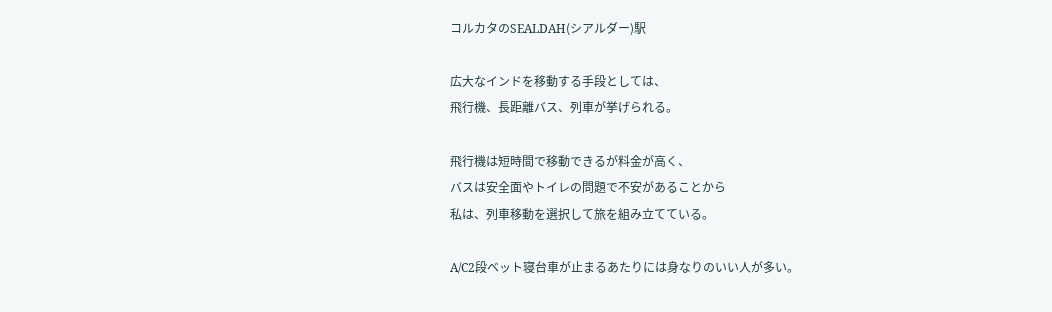コルカタのSEALDAH(シアルダー)駅

広大なインドを移動する手段としては、
飛行機、長距離バス、列車が挙げられる。

飛行機は短時間で移動できるが料金が高く、
バスは安全面やトイレの問題で不安があることから
私は、列車移動を選択して旅を組み立てている。

A/C2段ベット寝台車が止まるあたりには身なりのいい人が多い。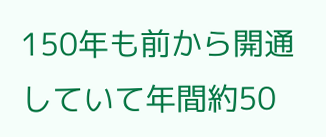150年も前から開通していて年間約50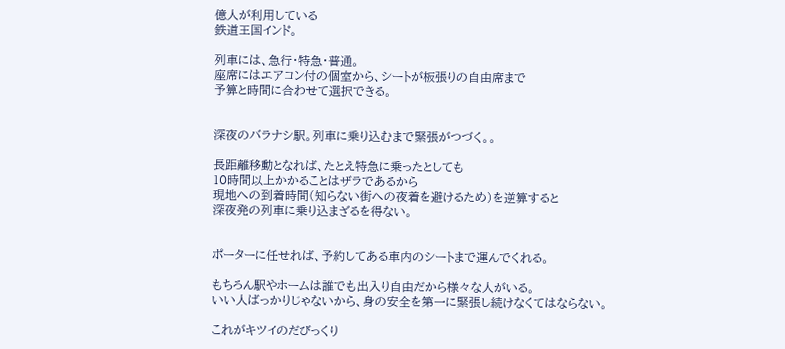億人が利用している
鉄道王国インド。

列車には、急行・特急・普通。
座席にはエアコン付の個室から、シートが板張りの自由席まで
予算と時間に合わせて選択できる。


深夜のバラナシ駅。列車に乗り込むまで緊張がつづく。。

長距離移動となれば、たとえ特急に乗ったとしても
10時間以上かかることはザラであるから
現地への到着時間(知らない街への夜着を避けるため)を逆算すると
深夜発の列車に乗り込まざるを得ない。


ポーターに任せれば、予約してある車内のシートまで運んでくれる。

もちろん駅やホームは誰でも出入り自由だから様々な人がいる。
いい人ばっかりじゃないから、身の安全を第一に緊張し続けなくてはならない。

これがキツイのだびっくり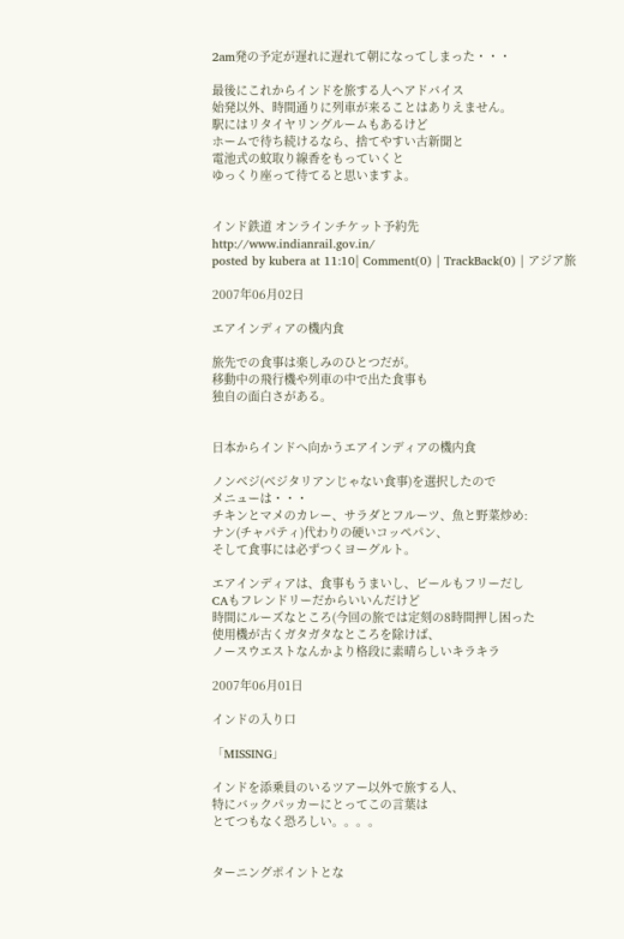2am発の予定が遅れに遅れて朝になってしまった・・・

最後にこれからインドを旅する人へアドバイス
始発以外、時間通りに列車が来ることはありえません。
駅にはリタイヤリングルームもあるけど
ホームで待ち続けるなら、捨てやすい古新聞と
電池式の蚊取り線香をもっていくと
ゆっくり座って待てると思いますよ。


インド鉄道 オンラインチケット予約先
http://www.indianrail.gov.in/
posted by kubera at 11:10| Comment(0) | TrackBack(0) | アジア旅

2007年06月02日

エアインディアの機内食

旅先での食事は楽しみのひとつだが。
移動中の飛行機や列車の中で出た食事も
独自の面白さがある。


日本からインドへ向かうエアインディアの機内食

ノンベジ(ベジタリアンじゃない食事)を選択したので
メニューは・・・
チキンとマメのカレー、サラダとフルーツ、魚と野菜炒め:
ナン(チャパティ)代わりの硬いコッペパン、
そして食事には必ずつくヨーグルト。

エアインディアは、食事もうまいし、ビールもフリーだし
CAもフレンドリーだからいいんだけど
時間にルーズなところ(今回の旅では定刻の8時間押し困った
使用機が古くガタガタなところを除けば、
ノースウエストなんかより格段に素晴らしいキラキラ

2007年06月01日

インドの入り口

「MISSING」

インドを添乗員のいるツアー以外で旅する人、
特にバックパッカーにとってこの言葉は
とてつもなく恐ろしい。。。。


ターニングポイントとな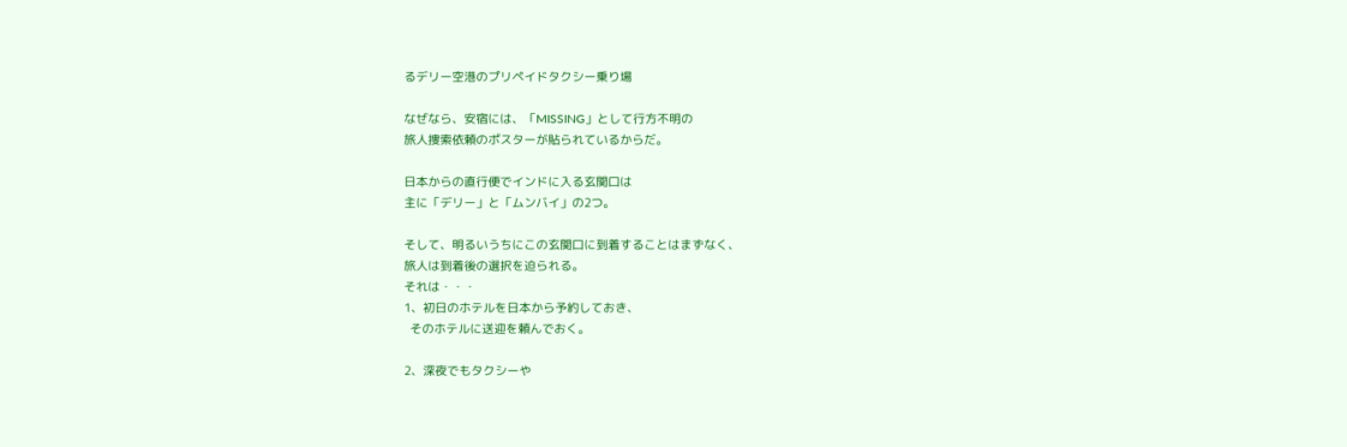るデリー空港のプリペイドタクシー乗り場

なぜなら、安宿には、「MISSING」として行方不明の
旅人捜索依頼のポスターが貼られているからだ。

日本からの直行便でインドに入る玄関口は
主に「デリー」と「ムンバイ」の2つ。

そして、明るいうちにこの玄関口に到着することはまずなく、
旅人は到着後の選択を迫られる。
それは・・・
1、初日のホテルを日本から予約しておき、
  そのホテルに送迎を頼んでおく。

2、深夜でもタクシーや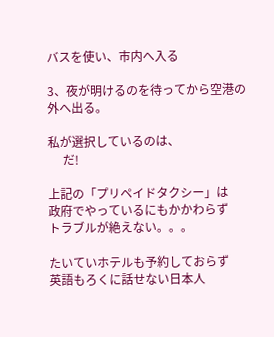バスを使い、市内へ入る

3、夜が明けるのを待ってから空港の外へ出る。

私が選択しているのは、
     だ!

上記の「プリペイドタクシー」は
政府でやっているにもかかわらず
トラブルが絶えない。。。

たいていホテルも予約しておらず
英語もろくに話せない日本人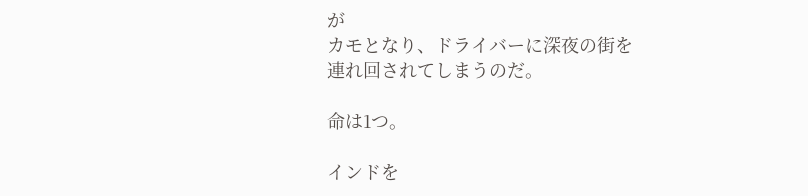が
カモとなり、ドライバーに深夜の街を
連れ回されてしまうのだ。

命は1つ。

インドを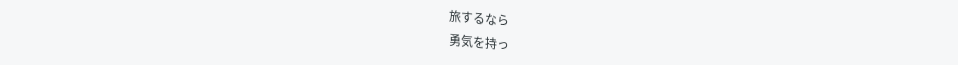旅するなら
勇気を持っ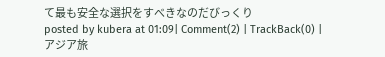て最も安全な選択をすべきなのだびっくり
posted by kubera at 01:09| Comment(2) | TrackBack(0) | アジア旅